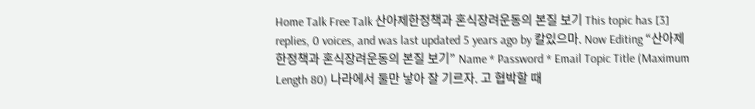Home Talk Free Talk 산아제한정책과 혼식장려운동의 본질 보기 This topic has [3] replies, 0 voices, and was last updated 5 years ago by 칼있으마. Now Editing “산아제한정책과 혼식장려운동의 본질 보기” Name * Password * Email Topic Title (Maximum Length 80) 나라에서 둘만 낳아 잘 기르자. 고 협박할 때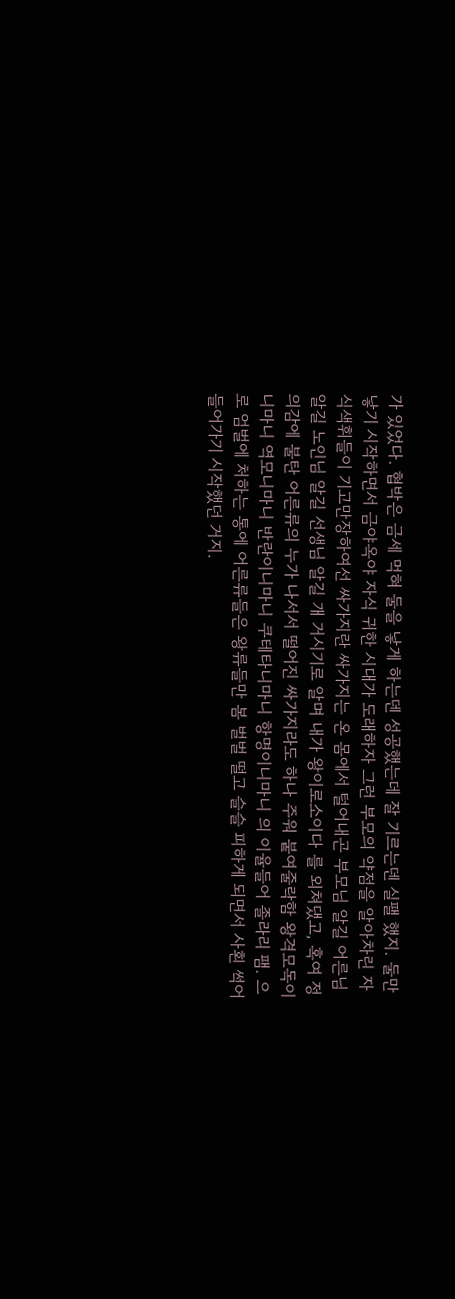가 있었다. 협박은 금세 먹혀 둘을 낳게 하는덴 성공했는데 잘 기르는덴 실팰 했지. 둘만 낳기 시작하면서 금야옥야 자식 귀한 시대가 도래하자 그런 부모의 약점을 알아차린 자식색휘들이 기고만장하여선 싸가지란 싸가지는 온 몸에서 털어내곤 부모님 알길 어른님 알길 노인님 알길 선생님 알길 개 거시기로 알며 내가 왕이로소이다 를 외쳐댔고, 혹여 정의감에 불탄 어른류의 누가 나서서 떨어진 싸가지라도 하나 주워 붙여줄락함 왕격모독이니마니 역모니마니 반란이니마니 쿠테타니마니 항명이니마니 의 이율들어 졸라리 팸. 으로 엄벌에 처하는 통에 어른류들은 왕류들만 봄 벌벌 떨고 슬슬 피하게 되면서 사횐 썩어들어가기 시작했던 거지.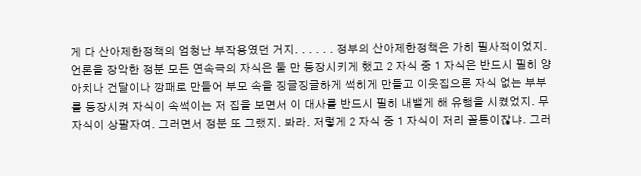게 다 산아제한정책의 엄청난 부작용였던 거지. . . . . . 정부의 산아제한정책은 가히 필사적이었지. 언론을 장악한 정분 모든 연속극의 자식은 둘 만 등장시키게 했고 2 자식 중 1 자식은 반드시 필히 양아치나 건달이나 깡패로 만들어 부모 속을 징글징글하게 썩히게 만들고 이웃집으론 자식 없는 부부를 등장시켜 자식이 속썩이는 저 집을 보면서 이 대사를 반드시 필히 내뱉게 해 유행을 시켰었지. 무자식이 상팔자여. 그러면서 정분 또 그랬지. 봐라. 저렇게 2 자식 중 1 자식이 저리 꼴통이잖냐. 그러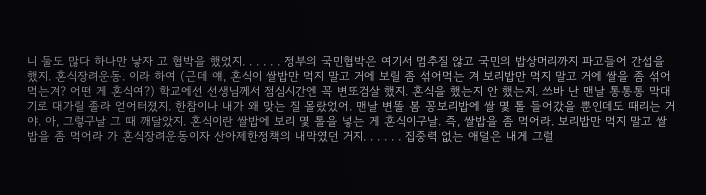니 둘도 많다 하나만 낳자 고 협박을 했었지. . . . . . 정부의 국민협박은 여기서 멈추질 않고 국민의 밥상머리까지 파고들어 간섭을 했지. 혼식장려운동. 이라 하여 (근데 얘, 혼식이 쌀밥만 먹지 말고 거에 보릴 좀 섞어먹는 겨 보리밥만 먹지 말고 거에 쌀을 좀 섞어먹는겨? 어떤 게 혼식여?) 학교에선 선생님께서 점심시간엔 꼭 변또검살 했지. 혼식을 했는지 안 했는지. 쓰바 난 맨날 통통통 막대기로 대가릴 졸라 얻어터졌지. 한참이나 내가 왜 맞는 질 몰랐었어. 맨날 변똘 봄 꽁보리밥에 쌀 몇 톨 들어갔을 뿐인데도 때리는 거야. 아, 그렇구날 그 때 깨달았지. 혼식이란 쌀밥에 보리 몇 톨을 넣는 게 혼식이구날. 즉, 쌀밥을 좀 먹어라. 보리밥만 먹지 말고 쌀밥을 좀 먹어라 가 혼식장려운동이자 산아제한정책의 내막였던 거지. . . . . . 집중력 없는 애덜은 내게 그럴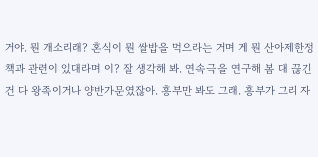거야. 뭔 개소리래? 혼식이 뭔 쌀밥을 먹으라는 거며 게 뭔 산아제한정책과 관련이 있대라며 이? 잘 생각해 봐. 연속극을 연구해 봄 대 끊긴 건 다 왕족이거나 양반가문였잖아. 흥부만 봐도 그래. 흥부가 그리 자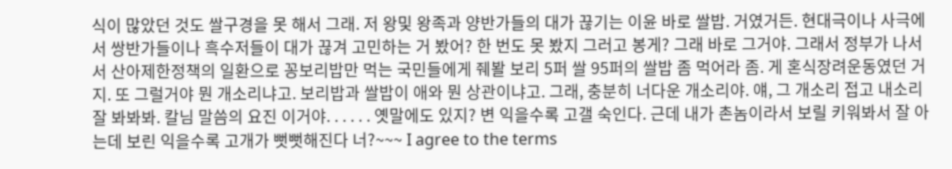식이 많았던 것도 쌀구경을 못 해서 그래. 저 왕및 왕족과 양반가들의 대가 끊기는 이윤 바로 쌀밥. 거였거든. 현대극이나 사극에서 쌍반가들이나 흑수저들이 대가 끊겨 고민하는 거 봤어? 한 번도 못 봤지 그러고 봉게? 그래 바로 그거야. 그래서 정부가 나서서 산아제한정책의 일환으로 꽁보리밥만 먹는 국민들에게 줴봘 보리 5퍼 쌀 95퍼의 쌀밥 좀 먹어라 좀. 게 혼식장려운동였던 거지. 또 그럴거야 뭔 개소리냐고. 보리밥과 쌀밥이 애와 뭔 상관이냐고. 그래, 충분히 너다운 개소리야. 얘, 그 개소리 접고 내소리 잘 봐봐봐. 칼님 말씀의 요진 이거야. . . . . . 옛말에도 있지? 변 익을수록 고갤 숙인다. 근데 내가 촌놈이라서 보릴 키워봐서 잘 아는데 보린 익을수록 고개가 뻣뻣해진다 너?~~~ I agree to the terms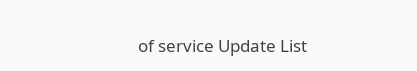of service Update List